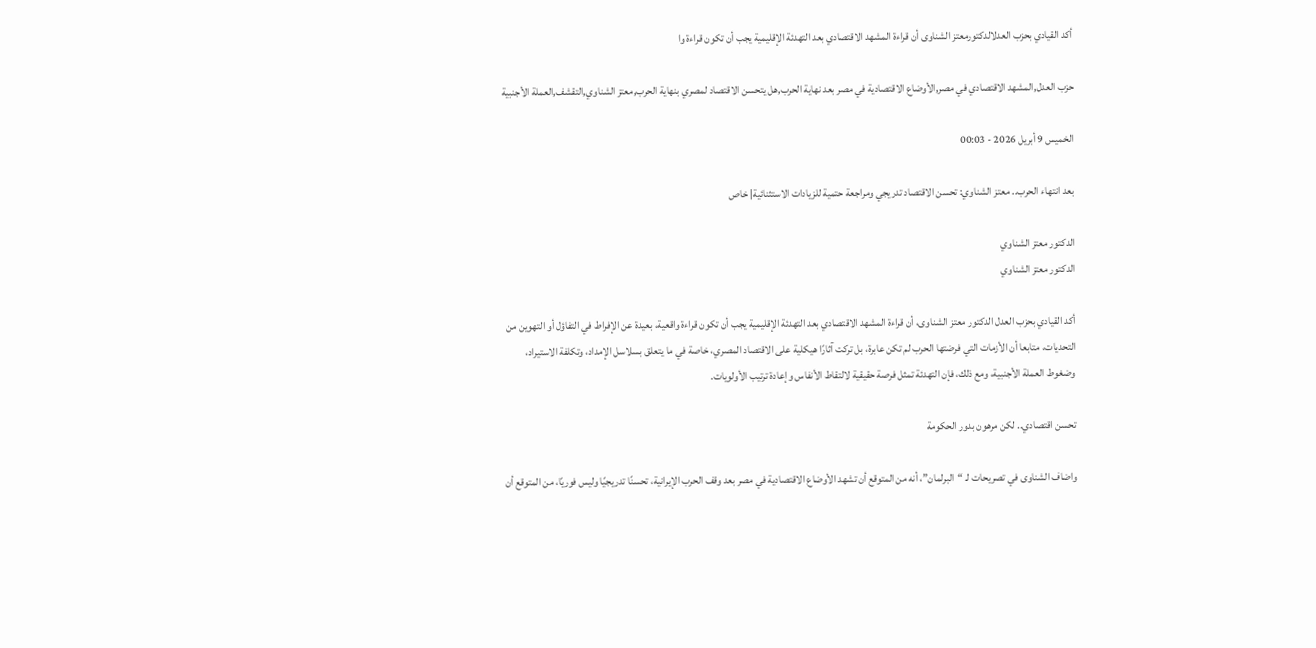أكد القيادي بحزب العدلالدكتورمعتز الشناوى أن قراءة المشهد الاقتصادي بعد التهدئة الإقليمية يجب أن تكون قراءة وا

حزب العدل,المشهد الاقتصادي في مصر,الأوضاع الاقتصادية في مصر بعد نهاية الحرب,هل يتحسن الاقتصاد لمصري بنهاية الحرب,معتز الشناوي,التقشف,العملة الأجنبية

الخميس 9 أبريل 2026 - 00:03

بعد انتهاء الحرب.. معتز الشناوي: تحسن الاقتصاد تدريجي ومراجعة حتمية للزيادات الاستثنائية| خاص

الدكتور معتز الشناوي
الدكتور معتز الشناوي

أكد القيادي بحزب العدل الدكتور معتز الشناوى، أن قراءة المشهد الاقتصادي بعد التهدئة الإقليمية يجب أن تكون قراءة واقعية، بعيدة عن الإفراط في التفاؤل أو التهوين من التحديات، متابعا أن الأزمات التي فرضتها الحرب لم تكن عابرة، بل تركت آثارًا هيكلية على الاقتصاد المصري، خاصة في ما يتعلق بسلاسل الإمداد، وتكلفة الاستيراد، وضغوط العملة الأجنبية، ومع ذلك، فإن التهدئة تمثل فرصة حقيقية لالتقاط الأنفاس وإعادة ترتيب الأولويات.

تحسن اقتصادي.. لكن مرهون بدور الحكومة

واضاف الشناوى في تصريحات لـ “البرلمان”، أنه من المتوقع أن تشهد الأوضاع الاقتصادية في مصر بعد وقف الحرب الإيرانية، تحسنًا تدريجيًا وليس فوريًا، من المتوقع أن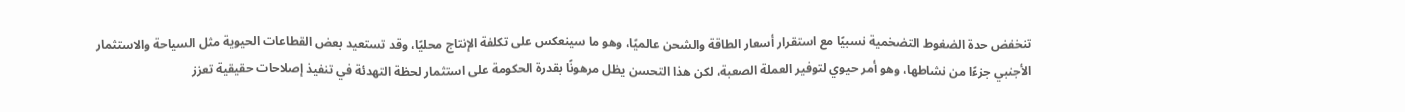تنخفض حدة الضغوط التضخمية نسبيًا مع استقرار أسعار الطاقة والشحن عالميًا، وهو ما سينعكس على تكلفة الإنتاج محليًا، وقد تستعيد بعض القطاعات الحيوية مثل السياحة والاستثمار الأجنبي جزءًا من نشاطها، وهو أمر حيوي لتوفير العملة الصعبة، لكن هذا التحسن يظل مرهونًا بقدرة الحكومة على استثمار لحظة التهدئة في تنفيذ إصلاحات حقيقية تعزز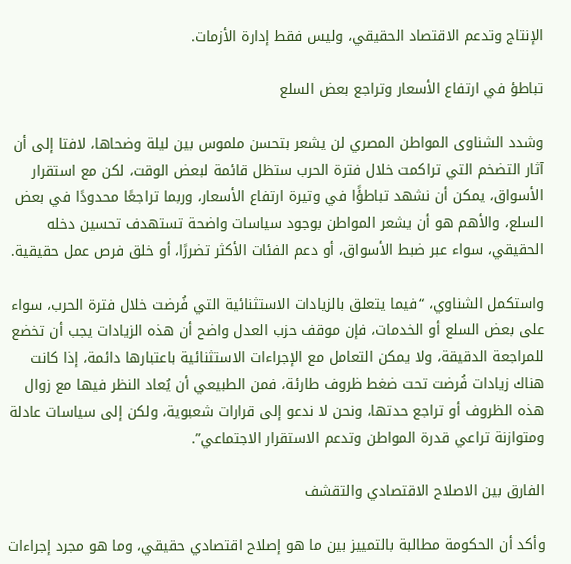الإنتاج وتدعم الاقتصاد الحقيقي، وليس فقط إدارة الأزمات.

تباطؤ في ارتفاع الأسعار وتراجع بعض السلع

وشدد الشناوى المواطن المصري لن يشعر بتحسن ملموس بين ليلة وضحاها، لافتا إلى أن آثار التضخم التي تراكمت خلال فترة الحرب ستظل قائمة لبعض الوقت، لكن مع استقرار الأسواق، يمكن أن نشهد تباطؤًا في وتيرة ارتفاع الأسعار، وربما تراجعًا محدودًا في بعض السلع، والأهم هو أن يشعر المواطن بوجود سياسات واضحة تستهدف تحسين دخله الحقيقي، سواء عبر ضبط الأسواق، أو دعم الفئات الأكثر تضررًا، أو خلق فرص عمل حقيقية.

واستكمل الشناوي، “فيما يتعلق بالزيادات الاستثنائية التي فُرضت خلال فترة الحرب، سواء على بعض السلع أو الخدمات، فإن موقف حزب العدل واضح أن هذه الزيادات يجب أن تخضع للمراجعة الدقيقة، ولا يمكن التعامل مع الإجراءات الاستثنائية باعتبارها دائمة، إذا كانت هناك زيادات فُرضت تحت ضغط ظروف طارئة، فمن الطبيعي أن يُعاد النظر فيها مع زوال هذه الظروف أو تراجع حدتها، ونحن لا ندعو إلى قرارات شعبوية، ولكن إلى سياسات عادلة ومتوازنة تراعي قدرة المواطن وتدعم الاستقرار الاجتماعي”.

الفارق بين الاصلاح الاقتصادي والتقشف

وأكد أن الحكومة مطالبة بالتمييز بين ما هو إصلاح اقتصادي حقيقي، وما هو مجرد إجراءات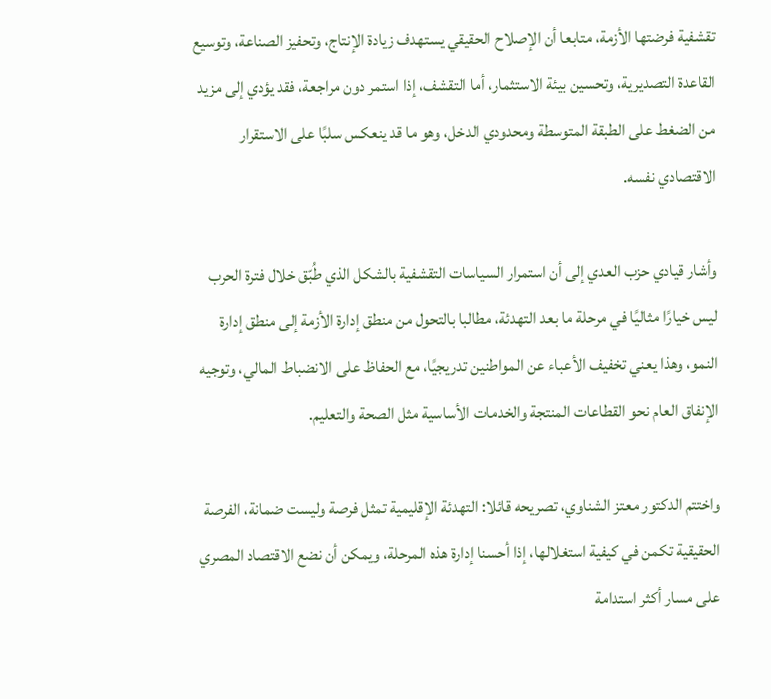تقشفية فرضتها الأزمة، متابعا أن الإصلاح الحقيقي يستهدف زيادة الإنتاج، وتحفيز الصناعة، وتوسيع القاعدة التصديرية، وتحسين بيئة الاستثمار، أما التقشف، إذا استمر دون مراجعة، فقد يؤدي إلى مزيد من الضغط على الطبقة المتوسطة ومحدودي الدخل، وهو ما قد ينعكس سلبًا على الاستقرار الاقتصادي نفسه.

وأشار قيادي حزب العدي إلى أن استمرار السياسات التقشفية بالشكل الذي طُبّق خلال فترة الحرب ليس خيارًا مثاليًا في مرحلة ما بعد التهدئة، مطالبا بالتحول من منطق إدارة الأزمة إلى منطق إدارة النمو، وهذا يعني تخفيف الأعباء عن المواطنين تدريجيًا، مع الحفاظ على الانضباط المالي، وتوجيه الإنفاق العام نحو القطاعات المنتجة والخدمات الأساسية مثل الصحة والتعليم.

واختتم الدكتور معتز الشناوي، تصريحه قائلا: التهدئة الإقليمية تمثل فرصة وليست ضمانة، الفرصة الحقيقية تكمن في كيفية استغلالها، إذا أحسنا إدارة هذه المرحلة، ويمكن أن نضع الاقتصاد المصري على مسار أكثر استدامة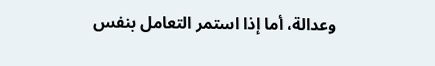وعدالة، أما إذا استمر التعامل بنفس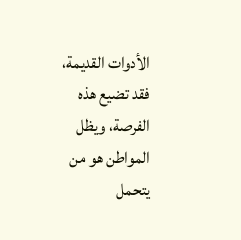الأدوات القديمة، فقد تضيع هذه الفرصة، ويظل المواطن هو من يتحمل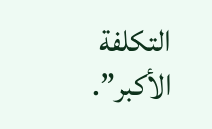التكلفة الأكبر”.